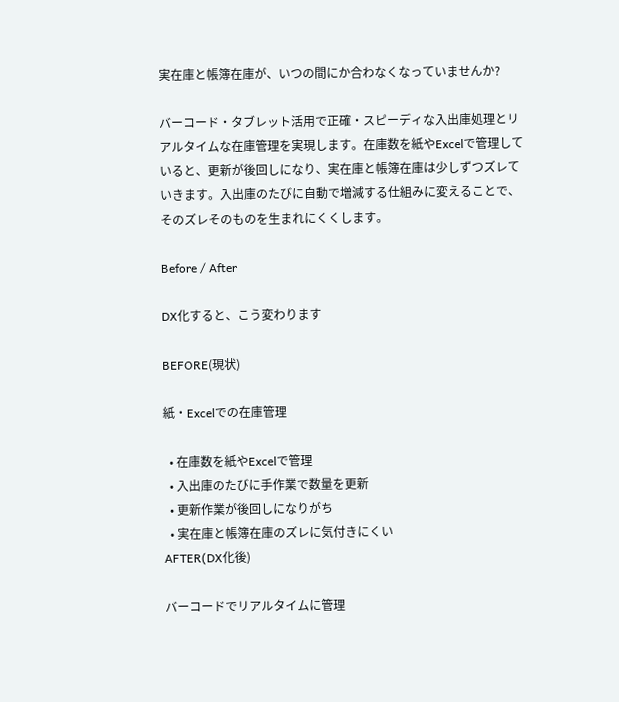実在庫と帳簿在庫が、いつの間にか合わなくなっていませんか?

バーコード・タブレット活用で正確・スピーディな入出庫処理とリアルタイムな在庫管理を実現します。在庫数を紙やExcelで管理していると、更新が後回しになり、実在庫と帳簿在庫は少しずつズレていきます。入出庫のたびに自動で増減する仕組みに変えることで、そのズレそのものを生まれにくくします。

Before / After

DX化すると、こう変わります

BEFORE(現状)

紙・Excelでの在庫管理

  • 在庫数を紙やExcelで管理
  • 入出庫のたびに手作業で数量を更新
  • 更新作業が後回しになりがち
  • 実在庫と帳簿在庫のズレに気付きにくい
AFTER(DX化後)

バーコードでリアルタイムに管理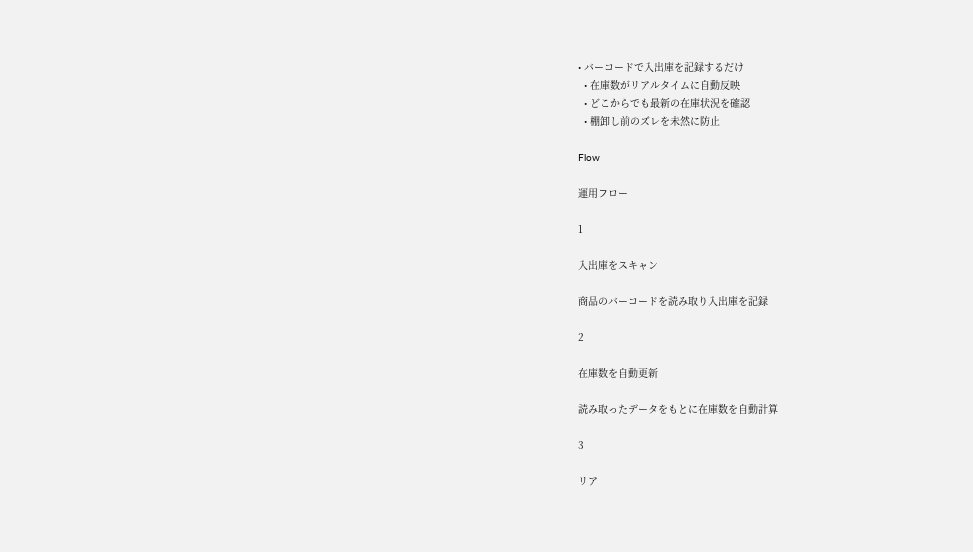• バーコードで入出庫を記録するだけ
  • 在庫数がリアルタイムに自動反映
  • どこからでも最新の在庫状況を確認
  • 棚卸し前のズレを未然に防止

Flow

運用フロー

1

入出庫をスキャン

商品のバーコードを読み取り入出庫を記録

2

在庫数を自動更新

読み取ったデータをもとに在庫数を自動計算

3

リア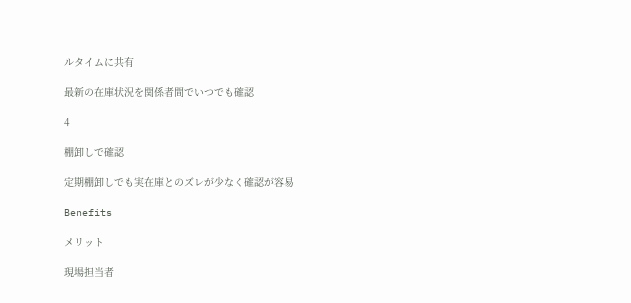ルタイムに共有

最新の在庫状況を関係者間でいつでも確認

4

棚卸しで確認

定期棚卸しでも実在庫とのズレが少なく確認が容易

Benefits

メリット

現場担当者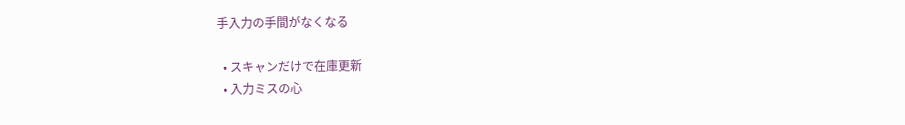手入力の手間がなくなる

  • スキャンだけで在庫更新
  • 入力ミスの心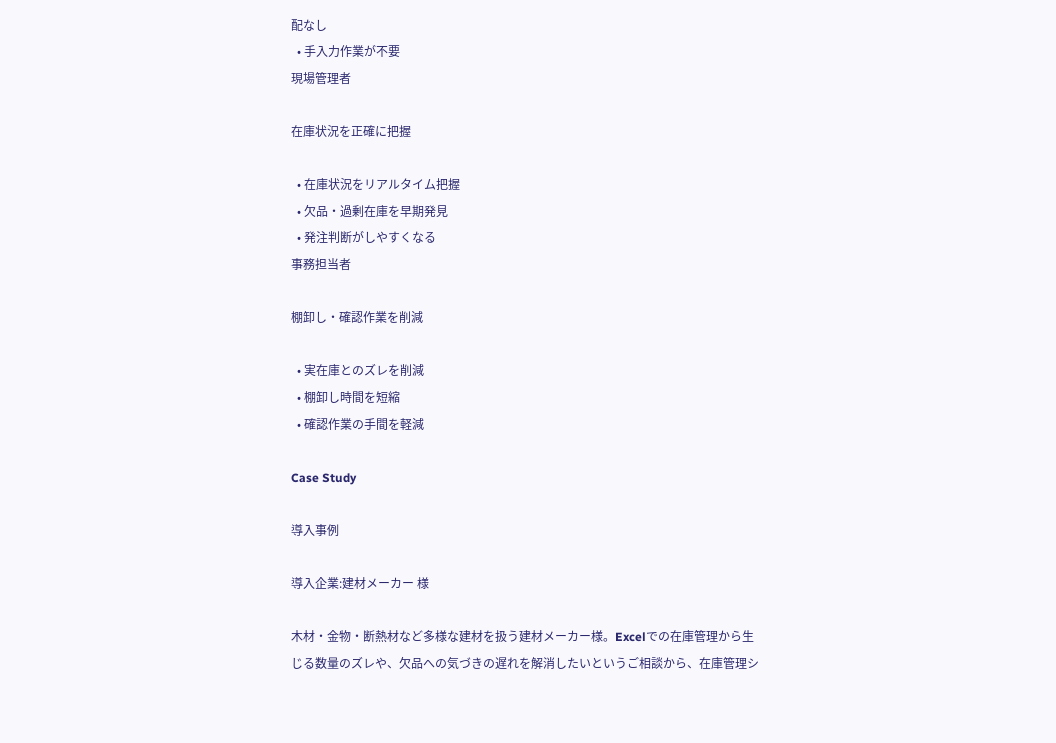配なし
  • 手入力作業が不要
現場管理者

在庫状況を正確に把握

  • 在庫状況をリアルタイム把握
  • 欠品・過剰在庫を早期発見
  • 発注判断がしやすくなる
事務担当者

棚卸し・確認作業を削減

  • 実在庫とのズレを削減
  • 棚卸し時間を短縮
  • 確認作業の手間を軽減

Case Study

導入事例

導入企業:建材メーカー 様

木材・金物・断熱材など多様な建材を扱う建材メーカー様。Excelでの在庫管理から生じる数量のズレや、欠品への気づきの遅れを解消したいというご相談から、在庫管理シ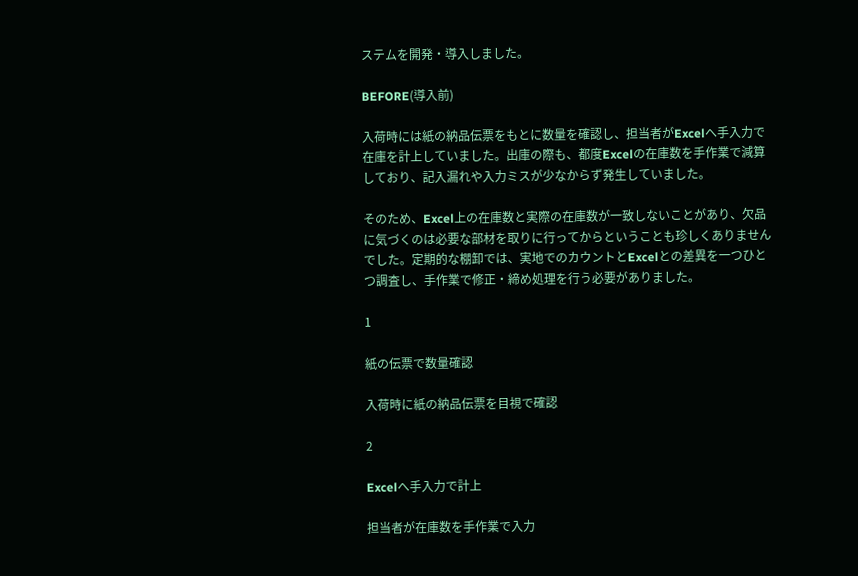ステムを開発・導入しました。

BEFORE(導入前)

入荷時には紙の納品伝票をもとに数量を確認し、担当者がExcelへ手入力で在庫を計上していました。出庫の際も、都度Excelの在庫数を手作業で減算しており、記入漏れや入力ミスが少なからず発生していました。

そのため、Excel上の在庫数と実際の在庫数が一致しないことがあり、欠品に気づくのは必要な部材を取りに行ってからということも珍しくありませんでした。定期的な棚卸では、実地でのカウントとExcelとの差異を一つひとつ調査し、手作業で修正・締め処理を行う必要がありました。

1

紙の伝票で数量確認

入荷時に紙の納品伝票を目視で確認

2

Excelへ手入力で計上

担当者が在庫数を手作業で入力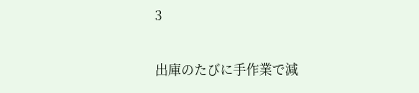3

出庫のたびに手作業で減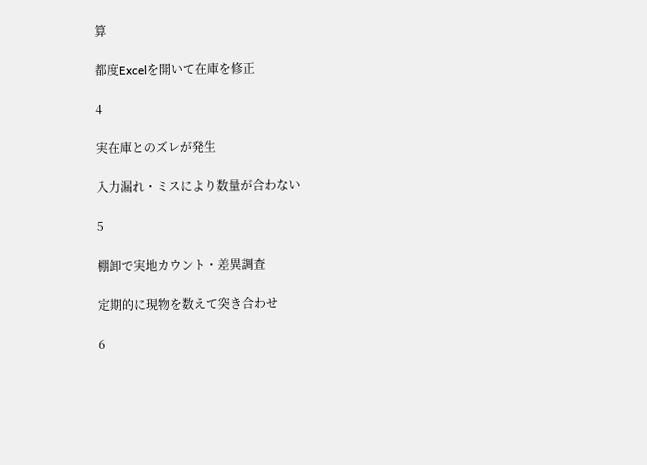算

都度Excelを開いて在庫を修正

4

実在庫とのズレが発生

入力漏れ・ミスにより数量が合わない

5

棚卸で実地カウント・差異調査

定期的に現物を数えて突き合わせ

6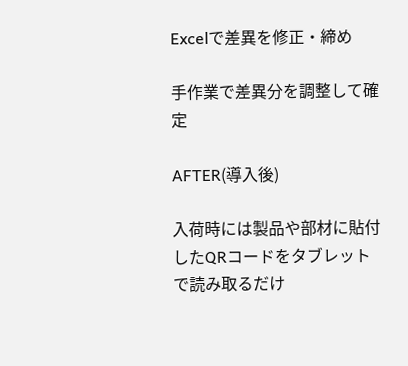Excelで差異を修正・締め

手作業で差異分を調整して確定

AFTER(導入後)

入荷時には製品や部材に貼付したQRコードをタブレットで読み取るだけ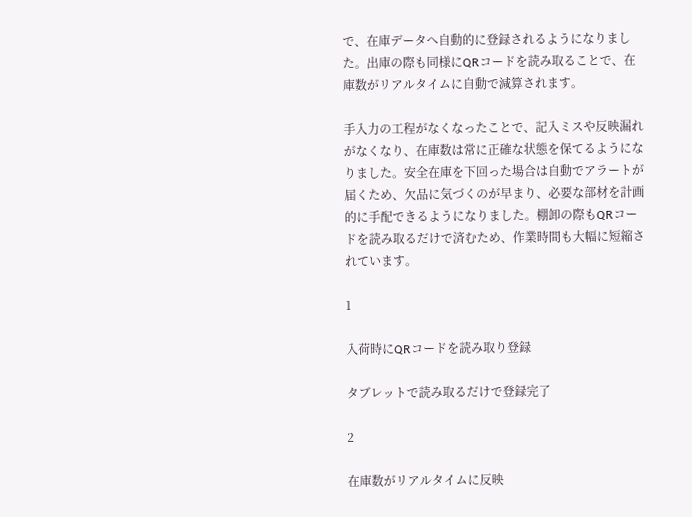で、在庫データへ自動的に登録されるようになりました。出庫の際も同様にQRコードを読み取ることで、在庫数がリアルタイムに自動で減算されます。

手入力の工程がなくなったことで、記入ミスや反映漏れがなくなり、在庫数は常に正確な状態を保てるようになりました。安全在庫を下回った場合は自動でアラートが届くため、欠品に気づくのが早まり、必要な部材を計画的に手配できるようになりました。棚卸の際もQRコードを読み取るだけで済むため、作業時間も大幅に短縮されています。

1

入荷時にQRコードを読み取り登録

タブレットで読み取るだけで登録完了

2

在庫数がリアルタイムに反映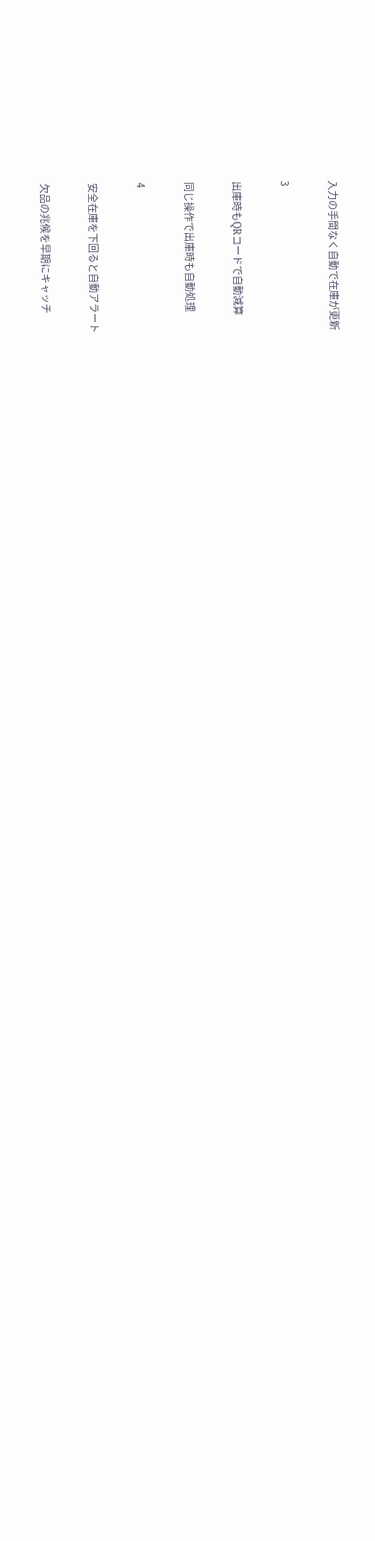入力の手間なく自動で在庫が更新

3

出庫時もQRコードで自動減算

同じ操作で出庫時も自動処理

4

安全在庫を下回ると自動アラート

欠品の兆候を早期にキャッチ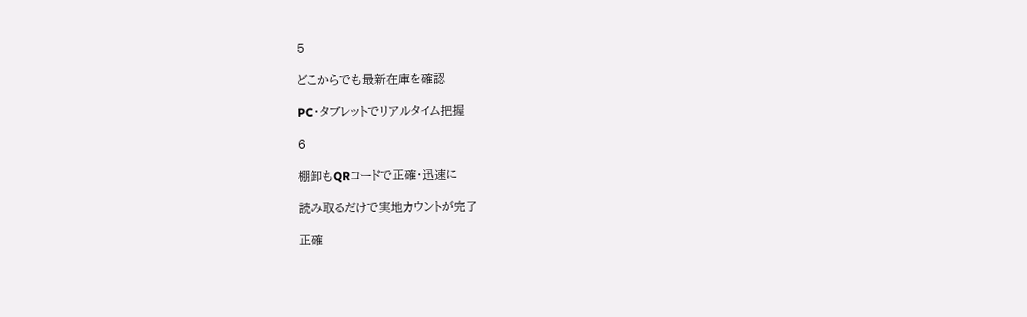5

どこからでも最新在庫を確認

PC・タブレットでリアルタイム把握

6

棚卸もQRコードで正確・迅速に

読み取るだけで実地カウントが完了

正確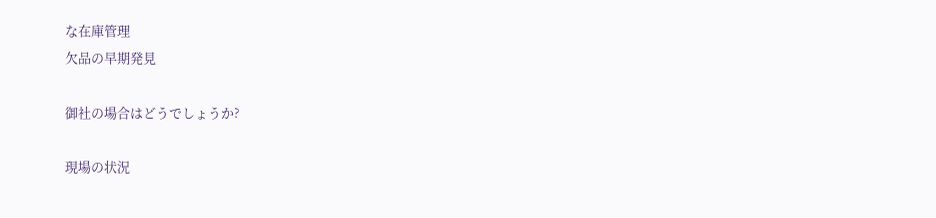な在庫管理
欠品の早期発見

御社の場合はどうでしょうか?

現場の状況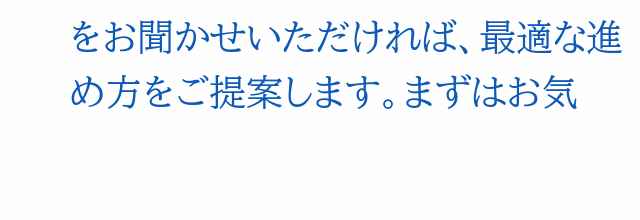をお聞かせいただければ、最適な進め方をご提案します。まずはお気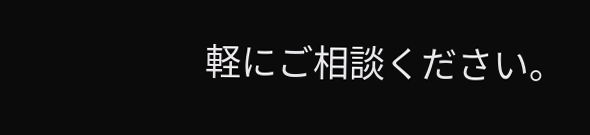軽にご相談ください。